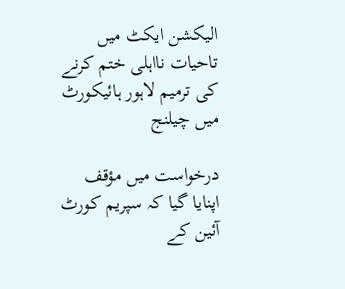الیکشن ایکٹ میں تاحیات نااہلی ختم کرنے کی ترمیم لاہور ہائیکورٹ میں چیلنج

درخواست میں مؤقف اپنایا گیا کہ سپریم کورٹ آئین کے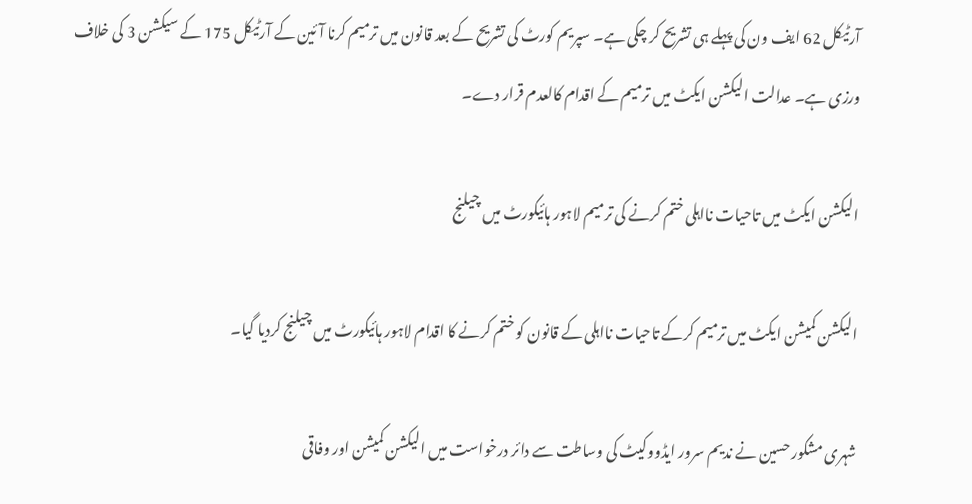آرٹیکل 62 ایف ون کی پہلے ہی تشریح کر چکی ہے۔ سپریم کورٹ کی تشریح کے بعد قانون میں ترمیم کرنا آئین کے آرٹیکل 175 کے سیکشن 3 کی خلاف ورزی ہے۔ عدالت الیکشن ایکٹ میں ترمیم کے اقدام کالعدم قرار دے۔

الیکشن ایکٹ میں تاحیات نااہلی ختم کرنے کی ترمیم لاہور ہائیکورٹ میں چیلنج

الیکشن کمیشن ایکٹ میں ترمیم کرکے تاحیات نااہلی کے قانون کو ختم کرنے کا اقدام لاہور ہائیکورٹ میں چیلنج کردیا گیا۔

شہری مشکور حسین نے ندیم سرور ایڈووکیٹ کی وساطت سے دائر درخواست میں الیکشن کمیشن اور وفاقی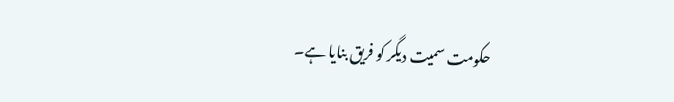حکومت سمیت دیگر کو فریق بنایا ہے۔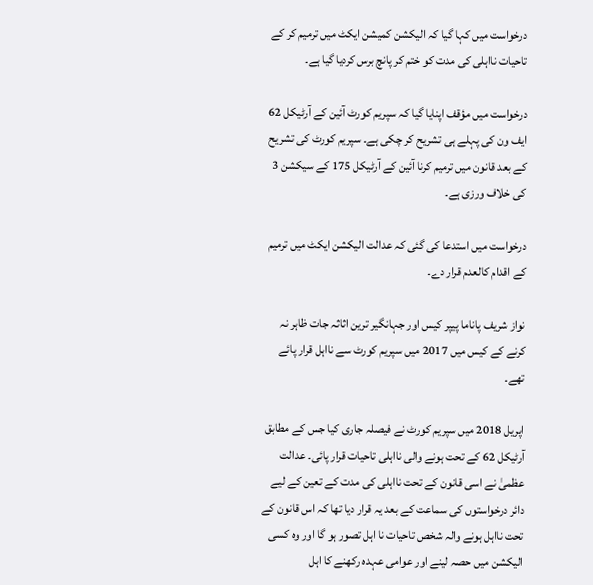درخواست میں کہا گیا کہ الیکشن کمیشن ایکٹ میں ترمیم کر کے تاحیات نااہلی کی مدت کو ختم کر پانچ برس کردیا گیا ہے۔

درخواست میں مؤقف اپنایا گیا کہ سپریم کورٹ آئین کے آرٹیکل 62 ایف ون کی پہلے ہی تشریح کر چکی ہے۔ سپریم کورٹ کی تشریح کے بعد قانون میں ترمیم کرنا آئین کے آرٹیکل 175 کے سیکشن 3 کی خلاف ورزی ہے۔

درخواست میں استدعا کی گئی کہ عدالت الیکشن ایکٹ میں ترمیم کے اقدام کالعدم قرار دے۔

نواز شریف پاناما پیپر کیس اور جہانگیر ترین اثاثہ جات ظاہر نہ کرنے کے کیس میں 2017 میں سپریم کورٹ سے نااہل قرار پائے تھے۔

اپریل 2018 میں سپریم کورٹ نے فیصلہ جاری کیا جس کے مطابق آرٹیکل 62 کے تحت ہونے والی نااہلی تاحیات قرار پائی۔ عدالت عظمیٰ نے اسی قانون کے تحت نااہلی کی مدت کے تعین کے لیے دائر درخواستوں کی سماعت کے بعد یہ قرار دیا تھا کہ اس قانون کے تحت نااہل ہونے والہ شخص تاحیات نا اہل تصور ہو گا اور وہ کسی الیکشن میں حصہ لینے اور عوامی عہدہ رکھنے کا اہل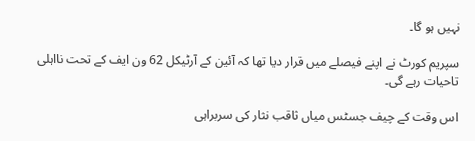نہیں ہو گا۔

سپریم کورٹ نے اپنے فیصلے میں قرار دیا تھا کہ آئین کے آرٹیکل 62 ون ایف کے تحت نااہلی تاحیات رہے گی۔

اس وقت کے چیف جسٹس میاں ثاقب نثار کی سربراہی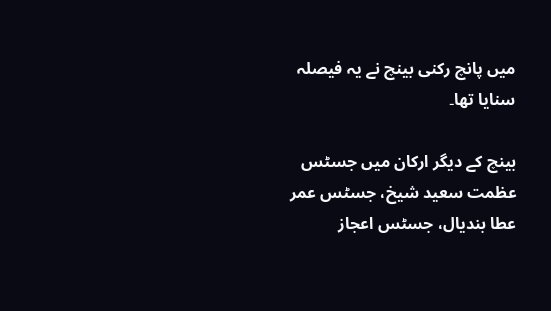میں پانچ رکنی بینچ نے یہ فیصلہ سنایا تھا۔

بینچ کے دیگر ارکان میں جسٹس عظمت سعید شیخ، جسٹس عمر عطا بندیال، جسٹس اعجاز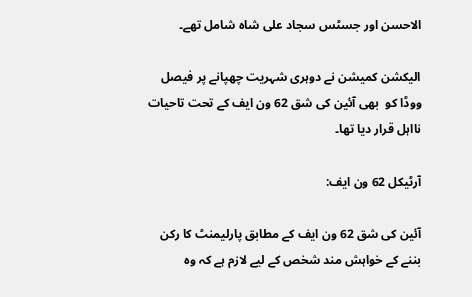الاحسن اور جسٹس سجاد علی شاہ شامل تھے۔

الیکشن کمیشن نے دوہری شہریت چھپانے پر فیصل ووڈا کو  بھی آئین کی شق 62 ون ایف کے تحت تاحیات نااہل قرار دیا تھا۔

آرٹیکل 62 ون ایف:

آئین کی شق 62 ون ایف کے مطابق پارلیمنٹ کا رکن بننے کے خواہش مند شخص کے لیے لازم ہے کہ وہ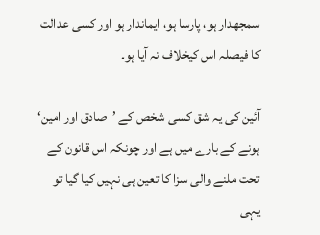سمجھدار ہو، پارسا ہو، ایماندار ہو اور کسی عدالت کا فیصلہ اس کیخلاف نہ آیا ہو۔

آئین کی یہ شق کسی شخص کے ’صادق اور امین‘ ہونے کے بارے میں ہے اور چونکہ اس قانون کے تحت ملنے والی سزا کا تعین ہی نہیں کیا گیا تو یہی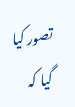تصور کیا گیا کہ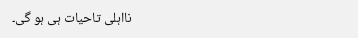نااہلی تاحیات ہی ہو گی۔